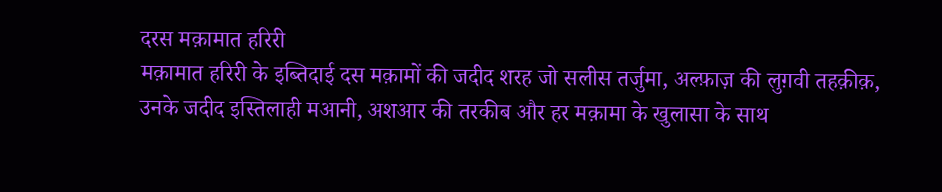दरस मक़ामात हरिरी
मक़ामात हरिरी के इब्तिदाई दस मक़ामों की जदीद शरह जो सलीस तर्जुमा, अल्फ़ाज़ की लुग़वी तहक़ीक़, उनके जदीद इस्तिलाही मआनी, अशआर की तरकीब और हर मक़ामा के खुलासा के साथ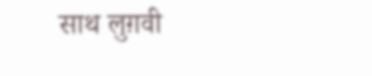साथ लुग़वी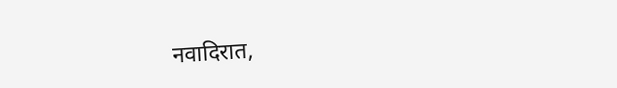नवादिरात,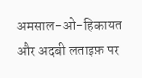अमसाल-ओ-हिकायत और अदबी लताइफ़ पर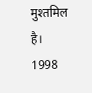मुश्तमिल है।
1998